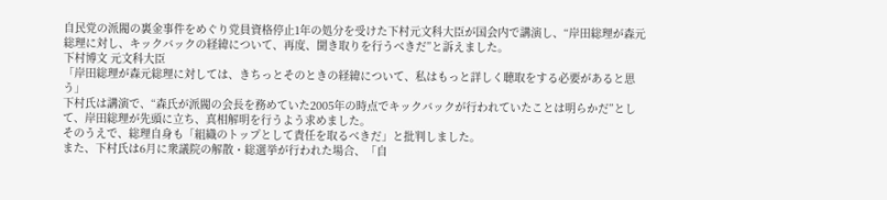自民党の派閥の裏金事件をめぐり党員資格停止1年の処分を受けた下村元文科大臣が国会内で講演し、“岸田総理が森元総理に対し、キックバックの経緯について、再度、聞き取りを行うべきだ”と訴えました。
下村博文 元文科大臣
「岸田総理が森元総理に対しては、きちっとそのときの経緯について、私はもっと詳しく聴取をする必要があると思う」
下村氏は講演で、“森氏が派閥の会長を務めていた2005年の時点でキックバックが行われていたことは明らかだ”として、岸田総理が先頭に立ち、真相解明を行うよう求めました。
そのうえで、総理自身も「組織のトップとして責任を取るべきだ」と批判しました。
また、下村氏は6月に衆議院の解散・総選挙が行われた場合、「自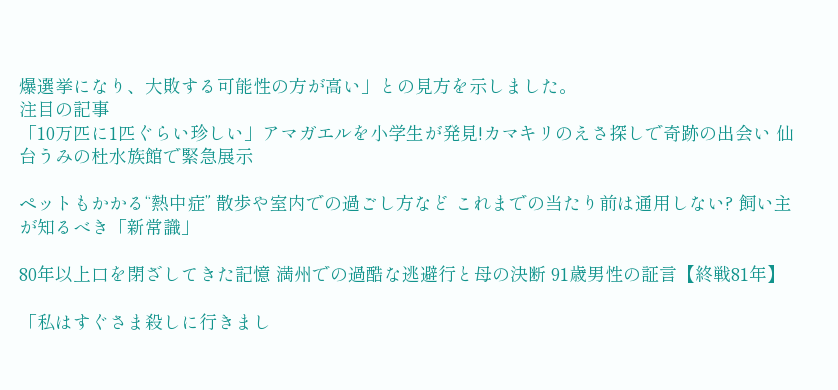爆選挙になり、大敗する可能性の方が高い」との見方を示しました。
注目の記事
「10万匹に1匹ぐらい珍しい」アマガエルを小学生が発見!カマキリのえさ探しで奇跡の出会い 仙台うみの杜水族館で緊急展示

ペットもかかる“熱中症” 散歩や室内での過ごし方など これまでの当たり前は通用しない? 飼い主が知るべき「新常識」

80年以上口を閉ざしてきた記憶 満州での過酷な逃避行と母の決断 91歳男性の証言【終戦81年】

「私はすぐさま殺しに行きまし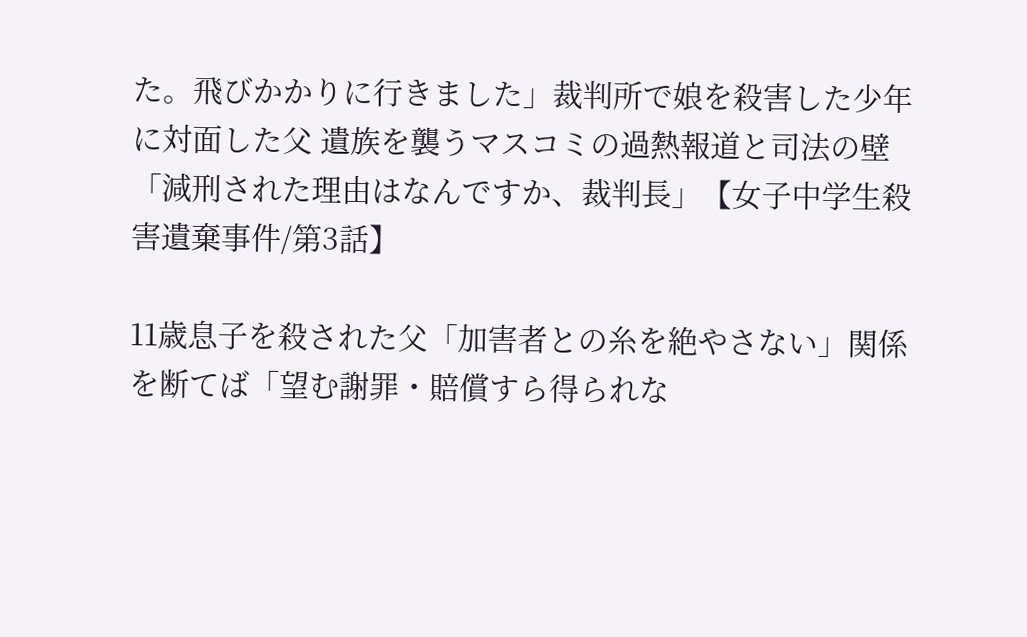た。飛びかかりに行きました」裁判所で娘を殺害した少年に対面した父 遺族を襲うマスコミの過熱報道と司法の壁「減刑された理由はなんですか、裁判長」【女子中学生殺害遺棄事件/第3話】

11歳息子を殺された父「加害者との糸を絶やさない」関係を断てば「望む謝罪・賠償すら得られな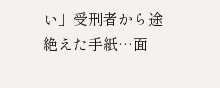い」受刑者から途絶えた手紙…面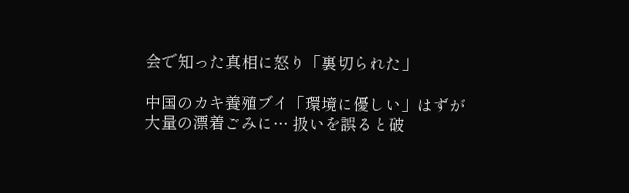会で知った真相に怒り「裏切られた」

中国のカキ養殖ブイ「環境に優しい」はずが大量の漂着ごみに… 扱いを誤ると破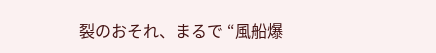裂のおそれ、まるで “風船爆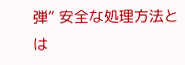弾” 安全な処理方法とは